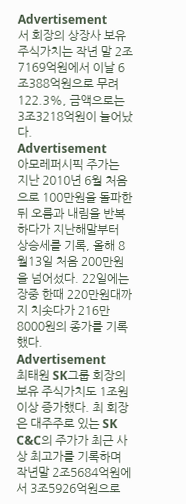Advertisement
서 회장의 상장사 보유 주식가치는 작년 말 2조7169억원에서 이날 6조388억원으로 무려 122.3%, 금액으로는 3조3218억원이 늘어났다.
Advertisement
아모레퍼시픽 주가는 지난 2010년 6월 처음으로 100만원을 돌파한 뒤 오름과 내림을 반복하다가 지난해말부터 상승세를 기록, 올해 8월13일 처음 200만원을 넘어섰다. 22일에는 장중 한때 220만원대까지 치솟다가 216만8000원의 종가를 기록했다.
Advertisement
최태원 SK그룹 회장의 보유 주식가치도 1조원 이상 증가했다. 최 회장은 대주주로 있는 SK C&C의 주가가 최근 사상 최고가를 기록하며 작년말 2조5684억원에서 3조5926억원으로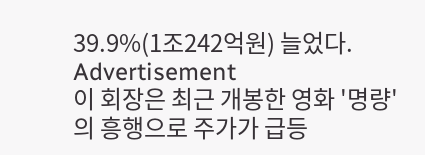39.9%(1조242억원) 늘었다.
Advertisement
이 회장은 최근 개봉한 영화 '명량'의 흥행으로 주가가 급등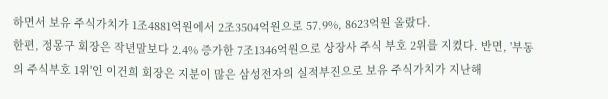하면서 보유 주식가치가 1조4881억원에서 2조3504억원으로 57.9%, 8623억원 올랐다.
한편, 정몽구 회장은 작년말보다 2.4% 증가한 7조1346억원으로 상장사 주식 부호 2위를 지켰다. 반면, '부동의 주식부호 1위'인 이건희 회장은 지분이 많은 삼성전자의 실적부진으로 보유 주식가치가 지난해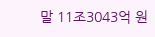말 11조3043억 원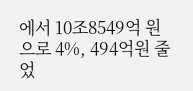에서 10조8549억 원으로 4%, 494억원 줄었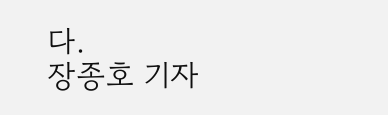다.
장종호 기자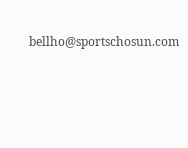bellho@sportschosun.com